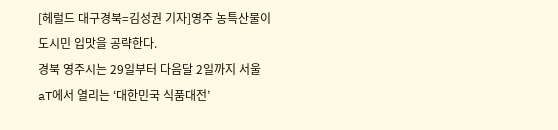[헤럴드 대구경북=김성권 기자]영주 농특산물이 도시민 입맛을 공략한다.
경북 영주시는 29일부터 다음달 2일까지 서울 aT에서 열리는 ‘대한민국 식품대전’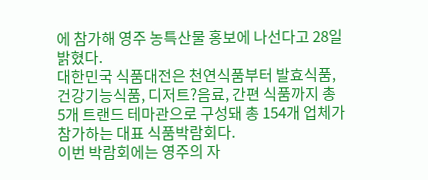에 참가해 영주 농특산물 홍보에 나선다고 28일 밝혔다.
대한민국 식품대전은 천연식품부터 발효식품, 건강기능식품, 디저트?음료, 간편 식품까지 총 5개 트랜드 테마관으로 구성돼 총 154개 업체가 참가하는 대표 식품박람회다.
이번 박람회에는 영주의 자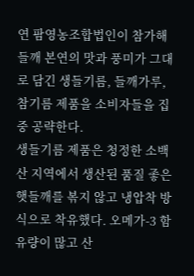연 팜영농조합법인이 참가해 들깨 본연의 맛과 풍미가 그대로 담긴 생들기름, 들깨가루, 참기름 제품을 소비자들을 집중 공략한다.
생들기름 제품은 청정한 소백산 지역에서 생산된 품질 좋은 햇들깨를 볶지 않고 냉압착 방식으로 착유했다. 오메가-3 함유량이 많고 산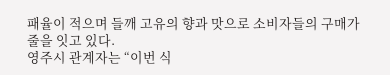패율이 적으며 들깨 고유의 향과 맛으로 소비자들의 구매가 줄을 잇고 있다.
영주시 관계자는 “이번 식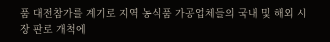품 대전참가를 계기로 지역 농식품 가공업체들의 국내 및 해외 시장 판로 개척에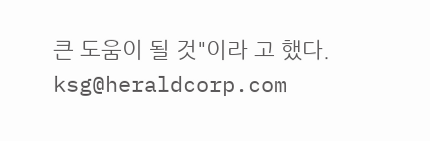큰 도움이 될 것"이라 고 했다.
ksg@heraldcorp.com